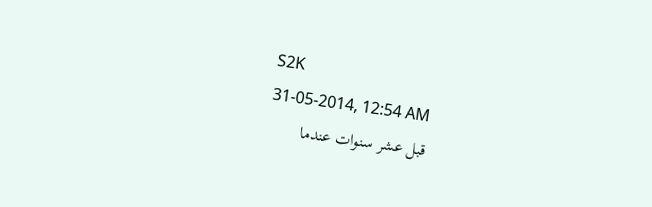S2K
31-05-2014, 12:54 AM
قبل عشر سنوات عندما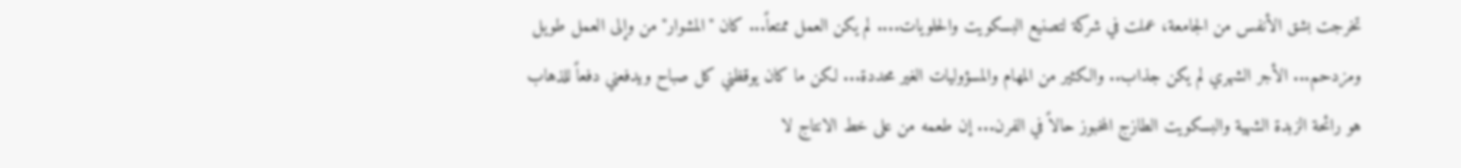تخرجت بشق الأنفس من الجامعة، عملت في شركة لتصنيع البسكويت والحلويات.... لم يكن العمل ممتعاً... كان "المشوار" من وإلى العمل طويل ومزدحم... الأجر الشهري لم يكن جذاب.. والكثير من المهام والمسؤوليات الغير محددة... لكن ما كان يوقظني كل صباح ويدفعني دفعاً للذهاب هو رائحة الزبدة الشهية والبسكويت الطازج المخبوز حالاً في الفرن... إن طعمه من على خط الانتاج لا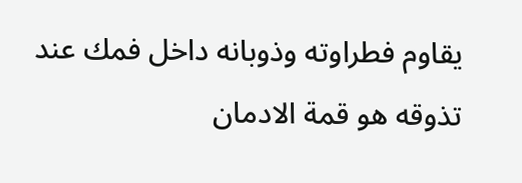يقاوم فطراوته وذوبانه داخل فمك عند تذوقه هو قمة الادمان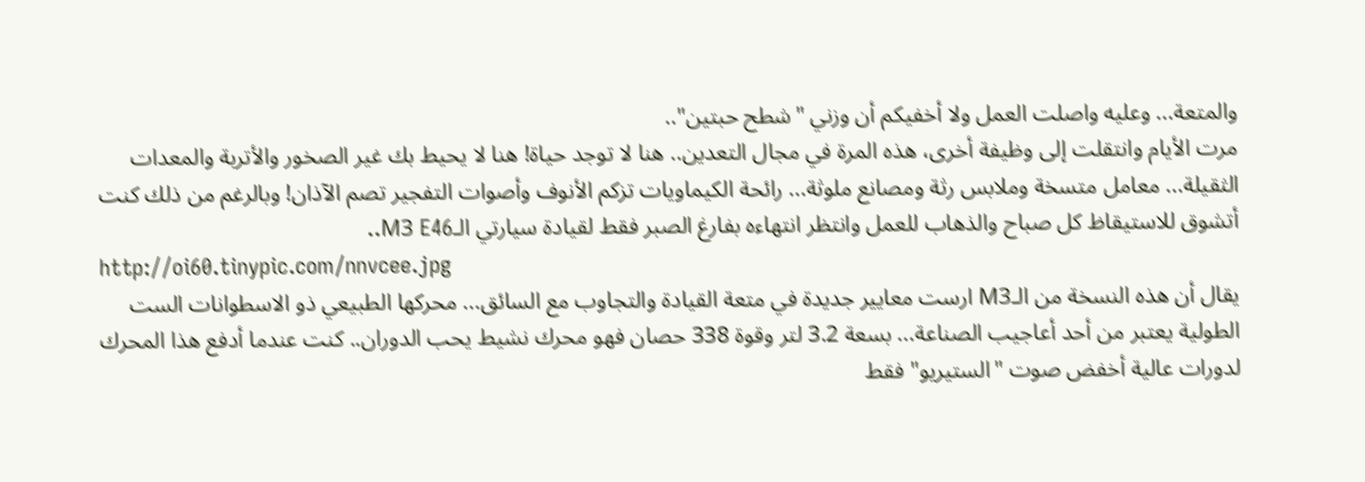والمتعة... وعليه واصلت العمل ولا أخفيكم أن وزني "شطح حبتين"..
مرت الأيام وانتقلت إلى وظيفة أخرى، هذه المرة في مجال التعدين.. هنا لا توجد حياة! هنا لا يحيط بك غير الصخور والأتربة والمعدات الثقيلة... معامل متسخة وملابس رثة ومصانع ملوثة... رائحة الكيماويات تزكم الأنوف وأصوات التفجير تصم الآذان! وبالرغم من ذلك كنت أتشوق للاستيقاظ كل صباح والذهاب للعمل وانتظر انتهاءه بفارغ الصبر فقط لقيادة سيارتي الـM3 E46..
http://oi60.tinypic.com/nnvcee.jpg
يقال أن هذه النسخة من الـM3 ارست معايير جديدة في متعة القيادة والتجاوب مع السائق... محركها الطبيعي ذو الاسطوانات الست الطولية يعتبر من أحد أعاجيب الصناعة... بسعة 3.2 لتر وقوة 338 حصان فهو محرك نشيط يحب الدوران.. كنت عندما أدفع هذا المحرك لدورات عالية أخفض صوت "الستيريو" فقط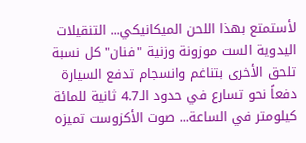لأستمتع بهذا اللحن الميكانيكي... التنقيلات اليدوية الست موزونة وزنية "فنان" كل نسبة تلحق الأخرى بتناغم وانسجام تدفع السيارة دفعاً نحو تسارع في حدود الـ4.7 ثانية للمائة كيلومتر في الساعة... صوت الأكزوست تميزه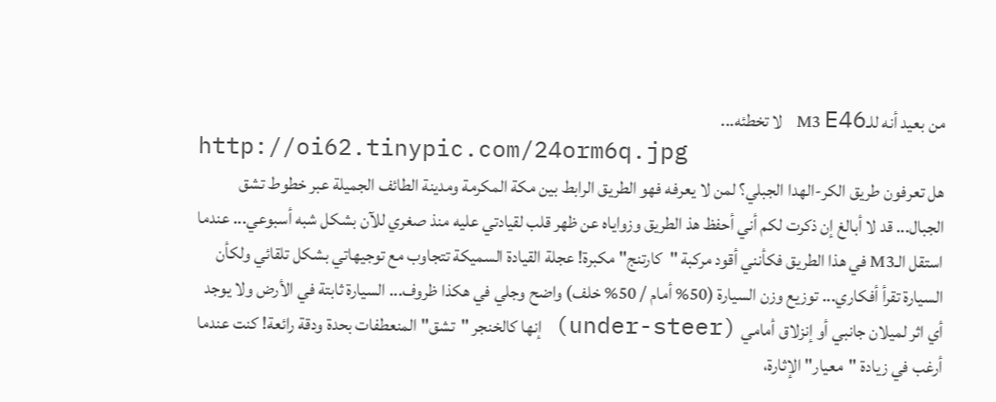من بعيد أنه للـM3 E46 لا تخطئه...
http://oi62.tinypic.com/24orm6q.jpg
هل تعرفون طريق الكر-الهدا الجبلي؟ لمن لا يعرفه فهو الطريق الرابط بين مكة المكرمة ومدينة الطائف الجميلة عبر خطوط تشق الجبال... قد لا أبالغ إن ذكرت لكم أني أحفظ هذ الطريق وزواياه عن ظهر قلب لقيادتي عليه منذ صغري للآن بشكل شبه أسبوعي... عندما استقل الـM3 في هذا الطريق فكأنني أقود مركبة "كارتنج" مكبرة! عجلة القيادة السميكة تتجاوب مع توجيهاتي بشكل تلقائي ولكأن السيارة تقرأ أفكاري... توزيع وزن السيارة (50% أمام / 50% خلف) واضح وجلي في هكذا ظروف... السيارة ثابتة في الأرض ولا يوجد أي اثر لميلان جانبي أو إنزلاق أمامي (under-steer) إنها كالخنجر "تشق" المنعطفات بحدة ودقة رائعة! كنت عندما أرغب في زيادة "معيار" الإثارة،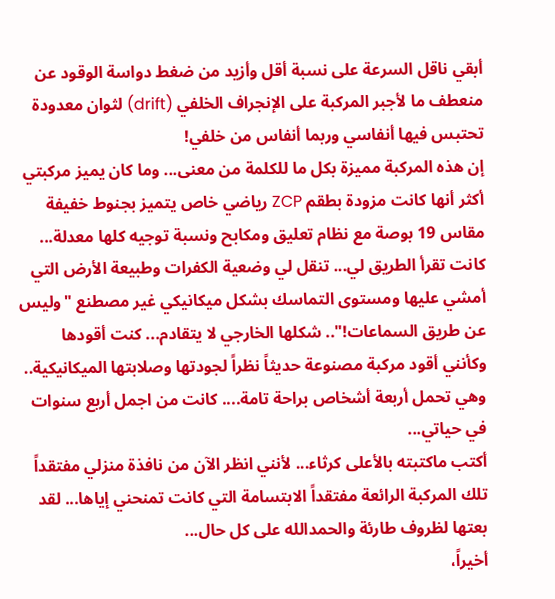أبقي ناقل السرعة على نسبة أقل وأزيد من ضغط دواسة الوقود عن منعطف ما لأجبر المركبة على الإنجراف الخلفي (drift) لثوان معدودة تحتبس فيها أنفاسي وربما أنفاس من خلفي!
إن هذه المركبة مميزة بكل ما للكلمة من معنى... وما كان يميز مركبتي أكثر أنها كانت مزودة بطقم ZCP رياضي خاص يتميز بجنوط خفيفة مقاس 19 بوصة مع نظام تعليق ومكابح ونسبة توجيه كلها معدلة... كانت تقرأ الطريق لي... تنقل لي وضعية الكفرات وطبيعة الأرض التي أمشي عليها ومستوى التماسك بشكل ميكانيكي غير مصطنع "وليس عن طريق السماعات!".. شكلها الخارجي لا يتقادم... كنت أقودها وكأنني أقود مركبة مصنوعة حديثاً نظراً لجودتها وصلابتها الميكانيكية.. وهي تحمل أربعة أشخاص براحة تامة.... كانت من اجمل أربع سنوات في حياتي...
أكتب ماكتبته بالأعلى كرثاء... لأنني انظر الآن من نافذة منزلي مفتقداً تلك المركبة الرائعة مفتقداً الابتسامة التي كانت تمنحني إياها... لقد بعتها لظروف طارئة والحمدالله على كل حال...
أخيراً،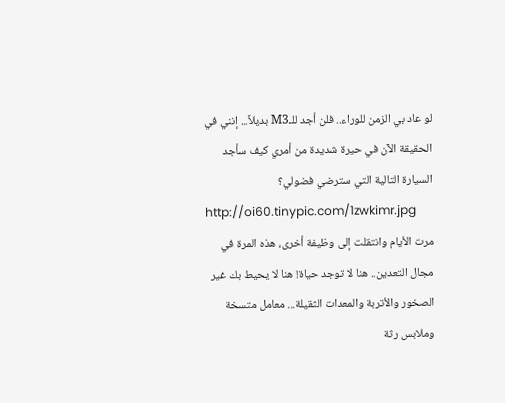لو عاد بي الزمن للوراء.. فلن أجد للـM3 بديلاً... إنني في الحقيقة الآن في حيرة شديدة من أمري كيف سأجد السيارة التالية التي سترضي فضولي؟
http://oi60.tinypic.com/1zwkimr.jpg
مرت الأيام وانتقلت إلى وظيفة أخرى، هذه المرة في مجال التعدين.. هنا لا توجد حياة! هنا لا يحيط بك غير الصخور والأتربة والمعدات الثقيلة... معامل متسخة وملابس رثة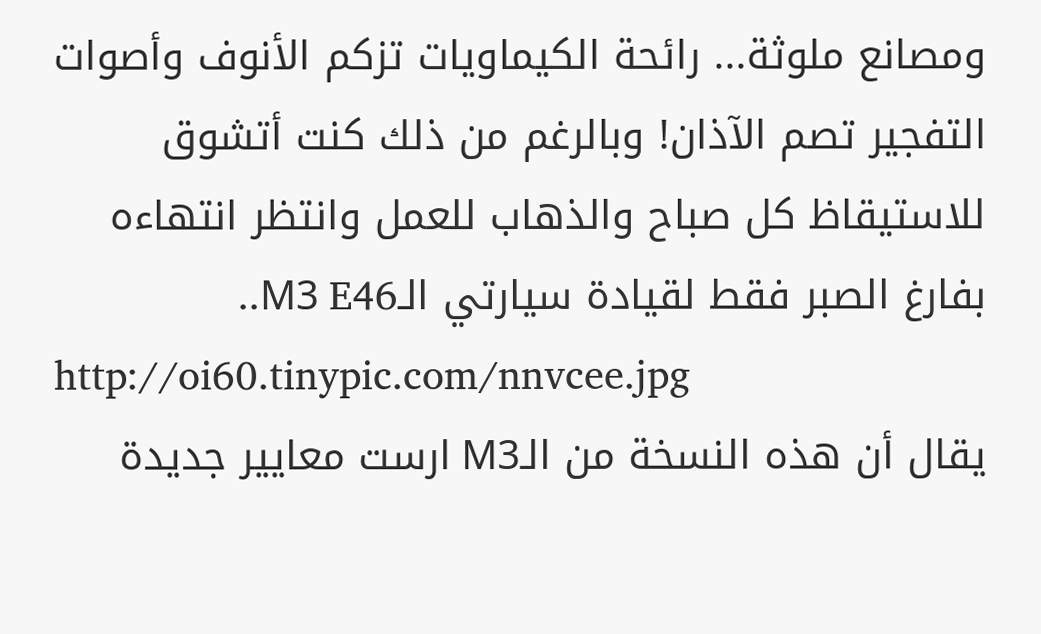ومصانع ملوثة... رائحة الكيماويات تزكم الأنوف وأصوات التفجير تصم الآذان! وبالرغم من ذلك كنت أتشوق للاستيقاظ كل صباح والذهاب للعمل وانتظر انتهاءه بفارغ الصبر فقط لقيادة سيارتي الـM3 E46..
http://oi60.tinypic.com/nnvcee.jpg
يقال أن هذه النسخة من الـM3 ارست معايير جديدة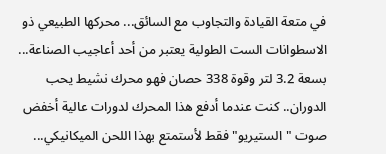في متعة القيادة والتجاوب مع السائق... محركها الطبيعي ذو الاسطوانات الست الطولية يعتبر من أحد أعاجيب الصناعة... بسعة 3.2 لتر وقوة 338 حصان فهو محرك نشيط يحب الدوران.. كنت عندما أدفع هذا المحرك لدورات عالية أخفض صوت "الستيريو" فقط لأستمتع بهذا اللحن الميكانيكي...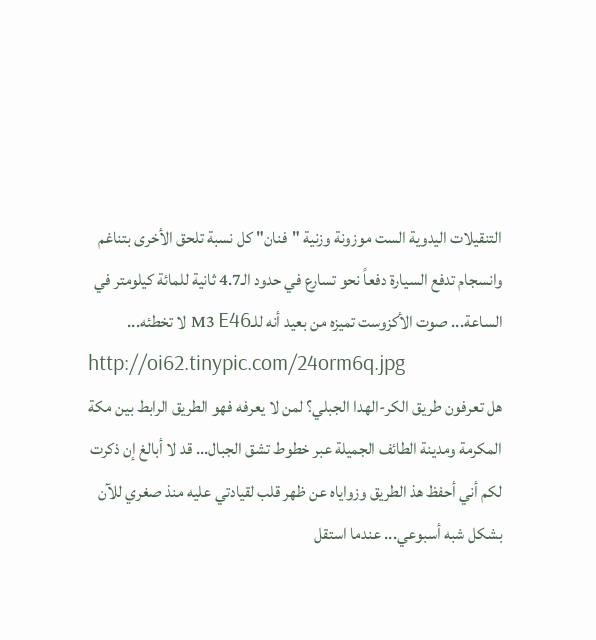التنقيلات اليدوية الست موزونة وزنية "فنان" كل نسبة تلحق الأخرى بتناغم وانسجام تدفع السيارة دفعاً نحو تسارع في حدود الـ4.7 ثانية للمائة كيلومتر في الساعة... صوت الأكزوست تميزه من بعيد أنه للـM3 E46 لا تخطئه...
http://oi62.tinypic.com/24orm6q.jpg
هل تعرفون طريق الكر-الهدا الجبلي؟ لمن لا يعرفه فهو الطريق الرابط بين مكة المكرمة ومدينة الطائف الجميلة عبر خطوط تشق الجبال... قد لا أبالغ إن ذكرت لكم أني أحفظ هذ الطريق وزواياه عن ظهر قلب لقيادتي عليه منذ صغري للآن بشكل شبه أسبوعي... عندما استقل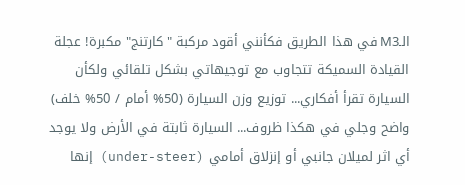الـM3 في هذا الطريق فكأنني أقود مركبة "كارتنج" مكبرة! عجلة القيادة السميكة تتجاوب مع توجيهاتي بشكل تلقائي ولكأن السيارة تقرأ أفكاري... توزيع وزن السيارة (50% أمام / 50% خلف) واضح وجلي في هكذا ظروف... السيارة ثابتة في الأرض ولا يوجد أي اثر لميلان جانبي أو إنزلاق أمامي (under-steer) إنها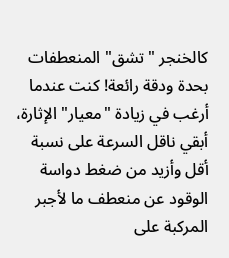كالخنجر "تشق" المنعطفات بحدة ودقة رائعة! كنت عندما أرغب في زيادة "معيار" الإثارة، أبقي ناقل السرعة على نسبة أقل وأزيد من ضغط دواسة الوقود عن منعطف ما لأجبر المركبة على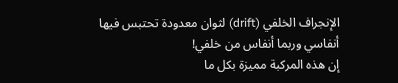الإنجراف الخلفي (drift) لثوان معدودة تحتبس فيها أنفاسي وربما أنفاس من خلفي!
إن هذه المركبة مميزة بكل ما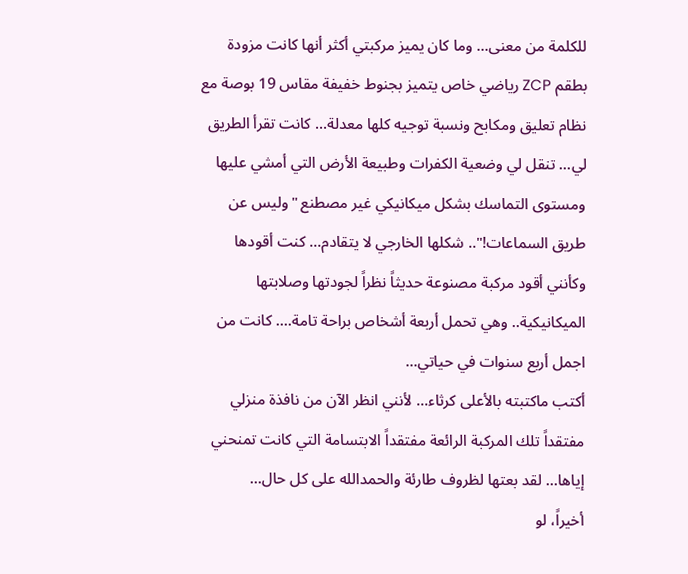للكلمة من معنى... وما كان يميز مركبتي أكثر أنها كانت مزودة بطقم ZCP رياضي خاص يتميز بجنوط خفيفة مقاس 19 بوصة مع نظام تعليق ومكابح ونسبة توجيه كلها معدلة... كانت تقرأ الطريق لي... تنقل لي وضعية الكفرات وطبيعة الأرض التي أمشي عليها ومستوى التماسك بشكل ميكانيكي غير مصطنع "وليس عن طريق السماعات!".. شكلها الخارجي لا يتقادم... كنت أقودها وكأنني أقود مركبة مصنوعة حديثاً نظراً لجودتها وصلابتها الميكانيكية.. وهي تحمل أربعة أشخاص براحة تامة.... كانت من اجمل أربع سنوات في حياتي...
أكتب ماكتبته بالأعلى كرثاء... لأنني انظر الآن من نافذة منزلي مفتقداً تلك المركبة الرائعة مفتقداً الابتسامة التي كانت تمنحني إياها... لقد بعتها لظروف طارئة والحمدالله على كل حال...
أخيراً، لو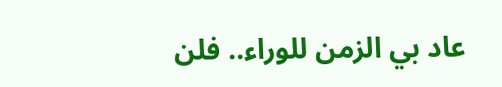عاد بي الزمن للوراء.. فلن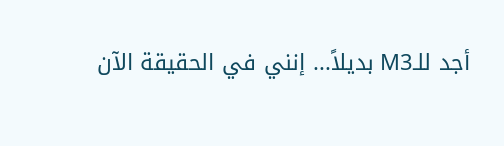أجد للـM3 بديلاً... إنني في الحقيقة الآن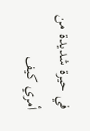في حيرة شديدة من أمري كيف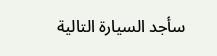سأجد السيارة التالية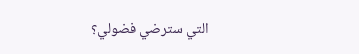التي سترضي فضولي؟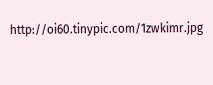http://oi60.tinypic.com/1zwkimr.jpg